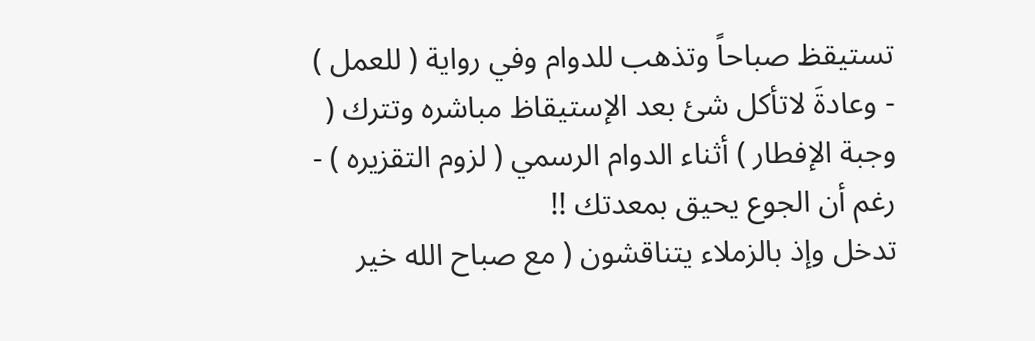تستيقظ صباحاً وتذهب للدوام وفي رواية ( للعمل ) - وعادةَ لاتأكل شئ بعد الإستيقاظ مباشره وتترك ( وجبة الإفطار ) أثناء الدوام الرسمي ( لزوم التقزيره ) - رغم أن الجوع يحيق بمعدتك !!
تدخل وإذ بالزملاء يتناقشون ( مع صباح الله خير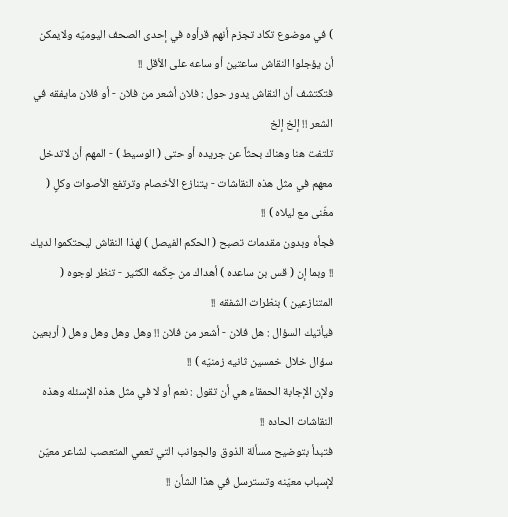) في موضوع تكاد تجزم أنهم قرأوه في إحدى الصحف اليوميّه ولايمكن أن يؤجلوا النقاش ساعتين أو ساعه على الأقل !!
فتكتشف أن النقاش يدور حول : فلان أشعر من فلان - أو فلان مايفقه في الشعر !! إلخ إلخ
تلتفت هنا وهناك بحثاً عن جريده أو حتى ( الوسيط ) - المهم أن لاتدخل معهم في مثل هذه النقاشات - يتنازع الأخصام وترتفع الأصوات وكلٍ ( مغّنى مع ليلاه ) !!
فجأه وبدون مقدمات تصبح ( الحكم الفيصل ) لهذا النقاش ليحتكموا لديك !! وبما إن ( قس بن ساعده ) أهداك من حِكَمه الكثير - تنظر لوجوه ( المتنازعين ) بنظرات الشفقه !!
فيأتيك السؤال : هل فلان - أشعر من فلان !! وهل وهل وهل وهل ( أربعين سؤال خلال خمسين ثانيه زمنيّه ) !!
ولإن الإجابة الحمقاء هي أن تقول : نعم أو لا في مثل هذه الإسئله وهذه النقاشات الحاده !!
فتبدأ بتوضيح مسألة الذوق والجوانب التي تعمي المتعصب لشاعر معيّن لإسباب معيّنه وتسترسل في هذا الشأن !!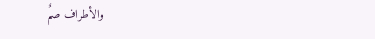والأطراف صمٌ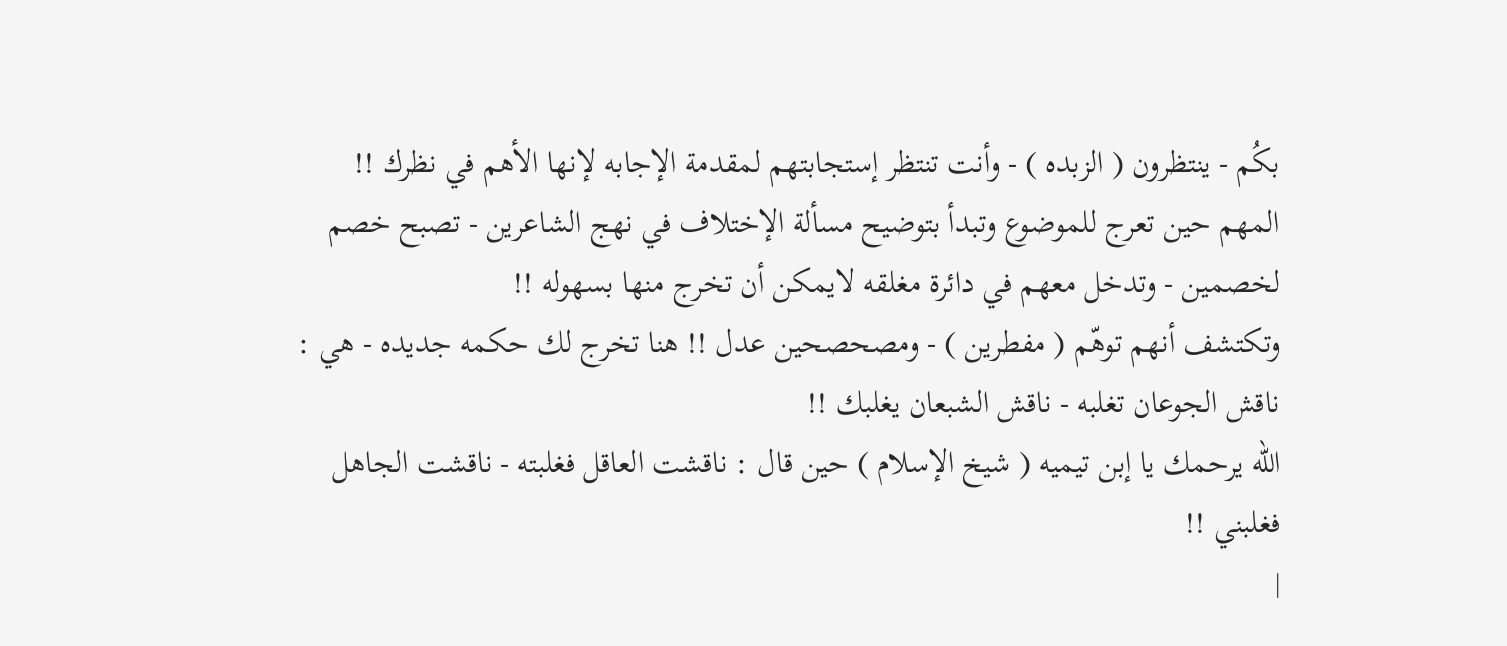بكُم - ينتظرون ( الزبده ) - وأنت تنتظر إستجابتهم لمقدمة الإجابه لإنها الأهم في نظرك !!
المهم حين تعرج للموضوع وتبدأ بتوضيح مسألة الإختلاف في نهج الشاعرين - تصبح خصم لخصمين - وتدخل معهم في دائرة مغلقه لايمكن أن تخرج منها بسهوله !!
وتكتشف أنهم توهّم ( مفطرين ) - ومصحصحين عدل !! هنا تخرج لك حكمه جديده - هي :
ناقش الجوعان تغلبه - ناقش الشبعان يغلبك !!
الله يرحمك يا إبن تيميه ( شيخ الإسلام ) حين قال : ناقشت العاقل فغلبته - ناقشت الجاهل فغلبني !!
|